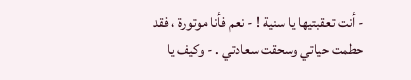- أنت تعقبتيها يا سنية ! - نعم فأنا موتورة ، فقد حطمت حياتي وسحقت سعادتي . - وكيف يا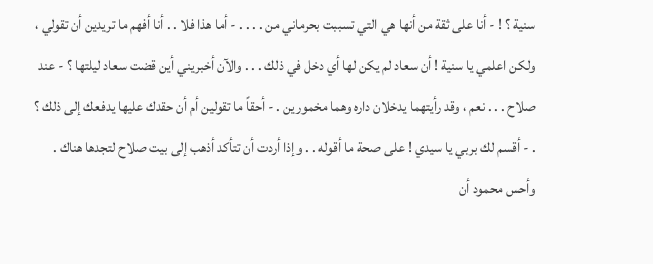سنية ؟ ! - أنا على ثقة من أنها هي التي تسببت بحرماني من . . . . - أما هذا فلا . . أنا أفهم ما تريدين أن تقولي ، ولكن اعلمي يا سنية ! أن سعاد لم يكن لها أي دخل في ذلك . . . والآن أخبريني أين قضت سعاد ليلتها ؟ - عند صلاح . . . نعم ، وقد رأيتهما يدخلان داره وهما مخمورين . - أحقاً ما تقولين أم أن حقدك عليها يدفعك إلى ذلك ؟ . - أقسم لك بربي يا سيدي ! على صحة ما أقوله . . وإذا أردت أن تتأكد أذهب إلى بيت صلاح لتجدها هناك . وأحس محمود أن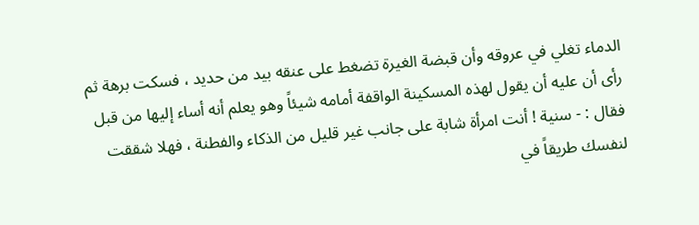الدماء تغلي في عروقه وأن قبضة الغيرة تضغط على عنقه بيد من حديد ، فسكت برهة ثم رأى أن عليه أن يقول لهذه المسكينة الواقفة أمامه شيئاً وهو يعلم أنه أساء إليها من قبل فقال : - سنية ! أنت امرأة شابة على جانب غير قليل من الذكاء والفطنة ، فهلا شققت لنفسك طريقاً في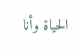الحياة وأنا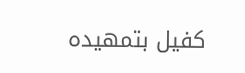كفيل بتمهيده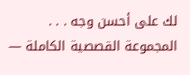لك على أحسن وجه . . .
المجموعة القصصية الكاملة —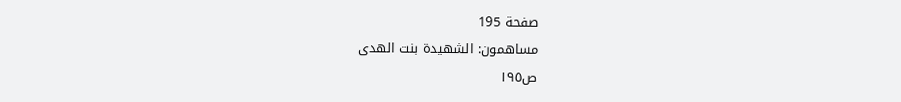صفحة 195
مساهمون: الشهيدة بنت الهدى
ص١٩٥